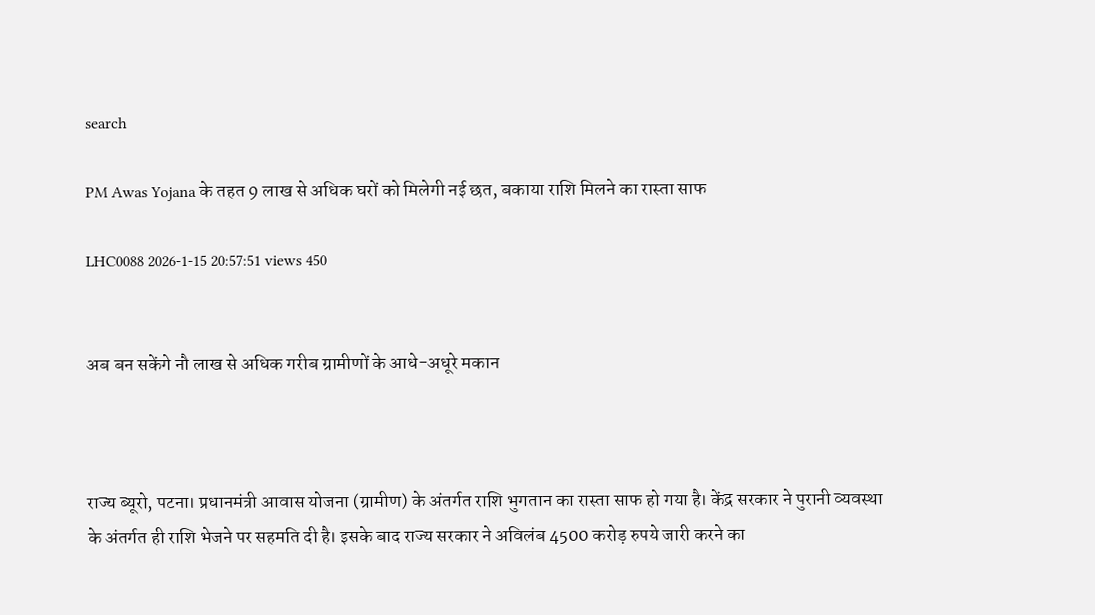search

PM Awas Yojana के तहत 9 लाख से अधिक घरों को मिलेगी नई छत, बकाया राशि मिलने का रास्ता साफ

LHC0088 2026-1-15 20:57:51 views 450


अब बन सकेंगे नौ लाख से अधिक गरीब ग्रामीणों के आधे-अधूरे मकान



राज्य ब्यूरो, पटना। प्रधानमंत्री आवास योजना (ग्रामीण) के अंतर्गत राशि भुगतान का रास्ता साफ हो गया है। केंद्र सरकार ने पुरानी व्यवस्था के अंतर्गत ही राशि भेजने पर सहमति दी है। इसके बाद राज्य सरकार ने अविलंब 4500 करोड़ रुपये जारी करने का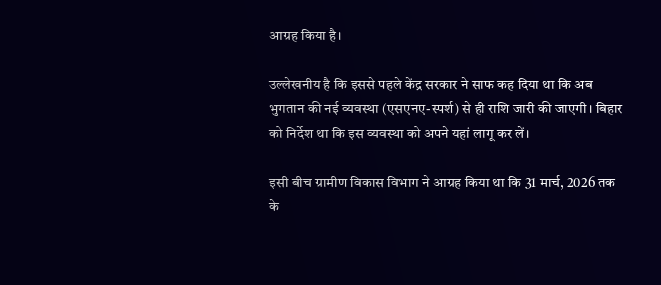आग्रह किया है।

उल्लेखनीय है कि इससे पहले केंद्र सरकार ने साफ कह दिया था कि अब भुगतान की नई व्यवस्था (एसएनए-स्पर्श) से ही राशि जारी की जाएगी। बिहार को निर्देश था कि इस व्यवस्था को अपने यहां लागू कर लें।

इसी बीच ग्रामीण विकास विभाग ने आग्रह किया था कि 31 मार्च, 2026 तक के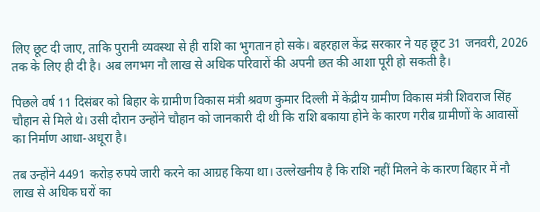लिए छूट दी जाए, ताकि पुरानी व्यवस्था से ही राशि का भुगतान हो सके। बहरहाल केंद्र सरकार ने यह छूट 31 जनवरी, 2026 तक के लिए ही दी है। अब लगभग नौ लाख से अधिक परिवारों की अपनी छत की आशा पूरी हो सकती है।

पिछले वर्ष 11 दिसंबर को बिहार के ग्रामीण विकास मंत्री श्रवण कुमार दिल्ली में केंद्रीय ग्रामीण विकास मंत्री शिवराज सिंह चौहान से मिले थे। उसी दौरान उन्होंने चौहान को जानकारी दी थी कि राशि बकाया होने के कारण गरीब ग्रामीणों के आवासों का निर्माण आधा-अधूरा है।

तब उन्होंने 4491 करोड़ रुपये जारी करने का आग्रह किया था। उल्लेखनीय है कि राशि नहीं मिलने के कारण बिहार में नौ लाख से अधिक घरों का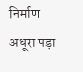निर्माण अधूरा पड़ा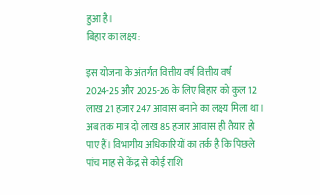हुआ है।
बिहार का लक्ष्य:

इस योजना के अंतर्गत वित्तीय वर्ष वित्तीय वर्ष 2024-25 और 2025-26 के लिए बिहार को कुल 12 लाख 21 हजार 247 आवास बनाने का लक्ष्य मिला था। अब तक मात्र दो लाख 85 हजार आवास ही तैयार हो पाए हैं। विभागीय अधिकारियों का तर्क है कि पिछले पांच माह से केंद्र से कोई राशि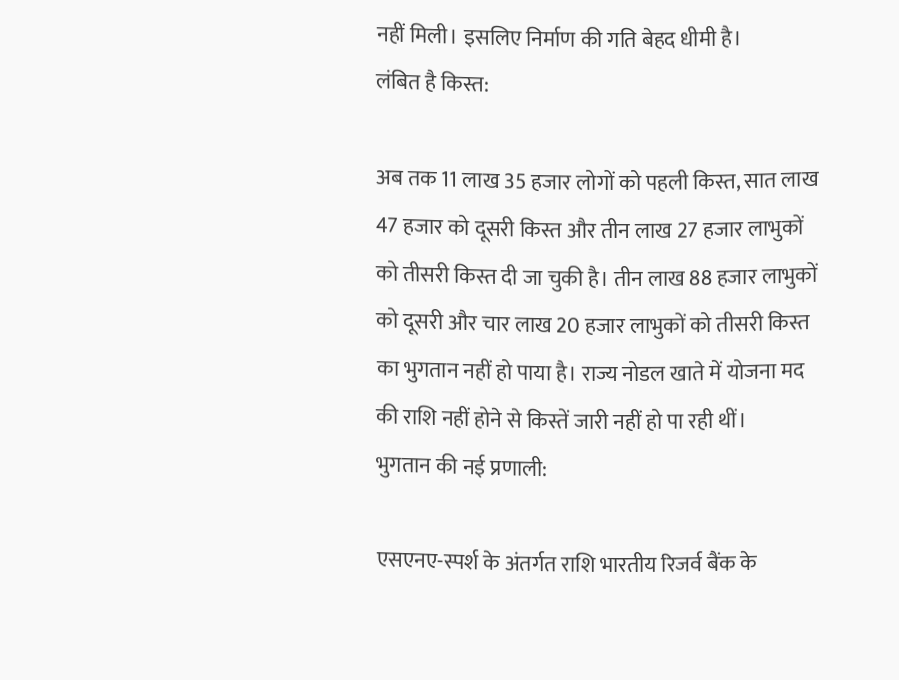नहीं मिली। इसलिए निर्माण की गति बेहद धीमी है।
लंबित है किस्त:

अब तक 11 लाख 35 हजार लोगों को पहली किस्त, सात लाख 47 हजार को दूसरी किस्त और तीन लाख 27 हजार लाभुकों को तीसरी किस्त दी जा चुकी है। तीन लाख 88 हजार लाभुकों को दूसरी और चार लाख 20 हजार लाभुकों को तीसरी किस्त का भुगतान नहीं हो पाया है। राज्य नोडल खाते में योजना मद की राशि नहीं होने से किस्तें जारी नहीं हो पा रही थीं।
भुगतान की नई प्रणाली:

एसएनए-स्पर्श के अंतर्गत राशि भारतीय रिजर्व बैंक के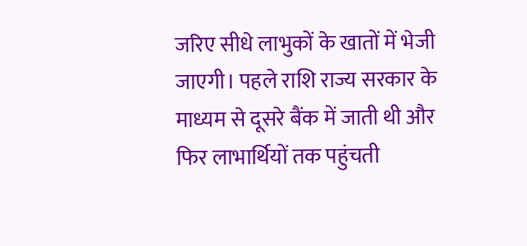जरिए सीधे लाभुकों के खातों में भेजी जाएगी। पहले राशि राज्य सरकार के माध्यम से दूसरे बैंक में जाती थी और फिर लाभार्थियों तक पहुंचती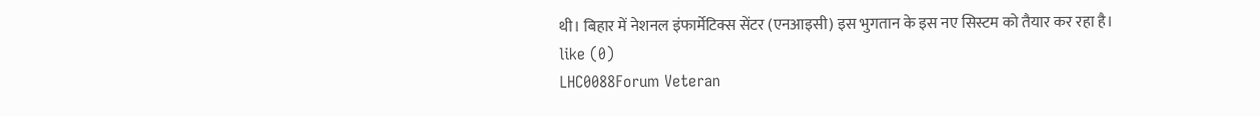थी। बिहार में नेशनल इंफार्मेटिक्स सेंटर (एनआइसी) इस भुगतान के इस नए सिस्टम को तैयार कर रहा है।
like (0)
LHC0088Forum Veteran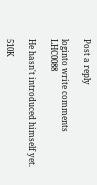Post a reply

loginto write comments
LHC0088

He hasn't introduced himself yet.

510K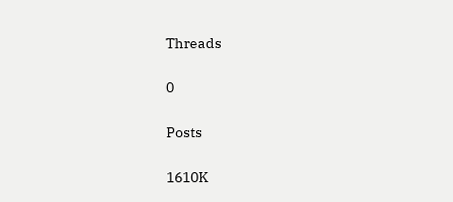Threads

0

Posts

1610K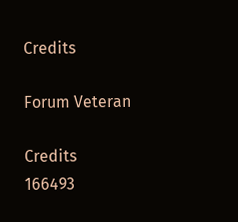Credits

Forum Veteran

Credits
166493